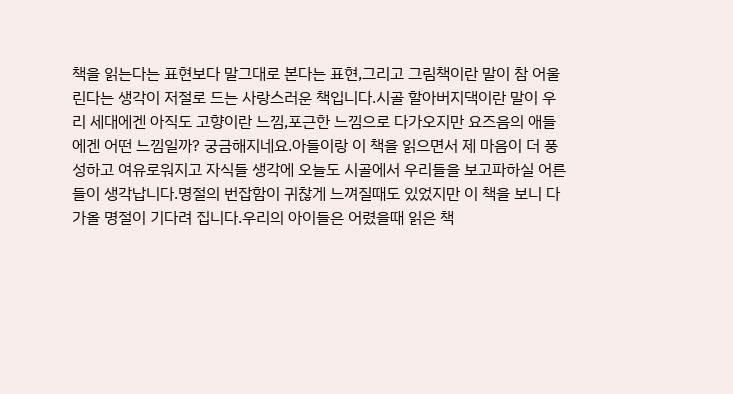책을 읽는다는 표현보다 말그대로 본다는 표현,그리고 그림책이란 말이 참 어울린다는 생각이 저절로 드는 사랑스러운 책입니다.시골 할아버지댁이란 말이 우리 세대에겐 아직도 고향이란 느낌,포근한 느낌으로 다가오지만 요즈음의 애들에겐 어떤 느낌일까? 궁금해지네요.아들이랑 이 책을 읽으면서 제 마음이 더 풍성하고 여유로워지고 자식들 생각에 오늘도 시골에서 우리들을 보고파하실 어른들이 생각납니다.명절의 번잡함이 귀찮게 느껴질때도 있었지만 이 책을 보니 다가올 명절이 기다려 집니다.우리의 아이들은 어렸을때 읽은 책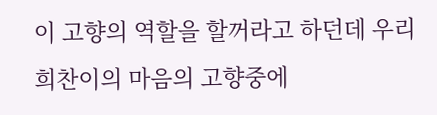이 고향의 역할을 할꺼라고 하던데 우리 희찬이의 마음의 고향중에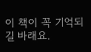이 책이 꼭 기억되길 바래요.